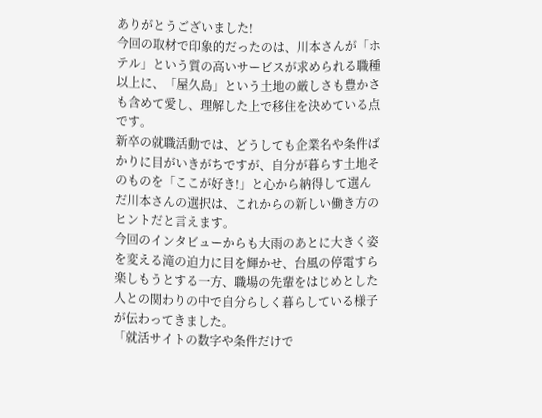ありがとうございました!
今回の取材で印象的だったのは、川本さんが「ホテル」という質の高いサービスが求められる職種以上に、「屋久島」という土地の厳しさも豊かさも含めて愛し、理解した上で移住を決めている点です。
新卒の就職活動では、どうしても企業名や条件ばかりに目がいきがちですが、自分が暮らす土地そのものを「ここが好き!」と心から納得して選んだ川本さんの選択は、これからの新しい働き方のヒントだと言えます。
今回のインタビューからも大雨のあとに大きく姿を変える滝の迫力に目を輝かせ、台風の停電すら楽しもうとする一方、職場の先輩をはじめとした人との関わりの中で自分らしく暮らしている様子が伝わってきました。
「就活サイトの数字や条件だけで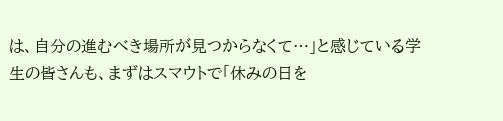は、自分の進むべき場所が見つからなくて…」と感じている学生の皆さんも、まずはスマウトで「休みの日を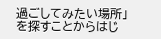過ごしてみたい場所」を探すことからはじ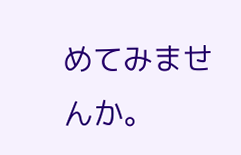めてみませんか。